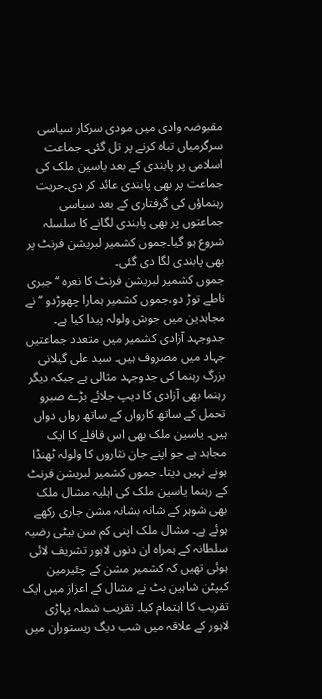مقبوضہ وادی میں مودی سرکار سیاسی سرگرمیاں تباہ کرنے پر تل گئی۔ جماعت اسلامی پر پابندی کے بعد یاسین ملک کی جماعت پر بھی پابندی عائد کر دی۔حریت رہنماؤں کی گرفتاری کے بعد سیاسی جماعتوں پر بھی پابندی لگانے کا سلسلہ شروع ہو گیا۔جموں کشمیر لبریشن فرنٹ پر بھی پابندی لگا دی گئی۔
جموں کشمیر لبریشن فرنٹ کا نعرہ ‘‘جبری ناطے توڑ دو،جموں کشمیر ہمارا چھوڑدو ‘‘ نے مجاہدین میں جوش ولولہ پیدا کیا ہے۔ جدوجہد آزادی کشمیر میں متعدد جماعتیں جہاد میں مصروف ہیں۔ سید علی گیلانی بزرگ رہنما کی جدوجہد مثالی ہے جبکہ دیگر رہنما بھی آزادی کا دیپ جلائے بڑے صبرو تحمل کے ساتھ کارواں کے ساتھ رواں دواں ہیں۔ یاسین ملک بھی اس قافلے کا ایک مجاہد ہے جو اپنے جان نثاروں کا ولولہ ٹھنڈا ہونے نہیں دیتا۔ جموں کشمیر لبریشن فرنٹ کے رہنما یاسین ملک کی اہلیہ مشال ملک بھی شوہر کے شانہ بشانہ مشن جاری رکھے ہوئے ہے۔ مشال ملک اپنی کم سن بیٹی رضیہ سلطانہ کے ہمراہ ان دنوں لاہور تشریف لائی ہوئی تھیں کہ کشمیر مشن کے چئیرمین کیپٹن شاہین بٹ نے مشال کے اعزاز میں ایک تقریب کا اہتمام کیا۔ تقریب شملہ پہاڑی لاہور کے علاقہ میں شب دیگ ریستوران میں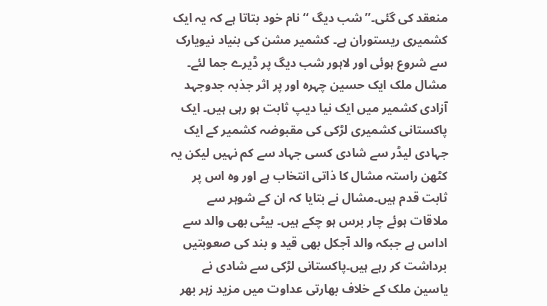منعقد کی گئی۔’’ شب دیگ ‘‘نام خود بتاتا ہے کہ یہ ایک کشمیری ریستوران ہے۔ کشمیر مشن کی بنیاد نیویارک سے شروع ہوئی اور لاہور شب دیگ پر ڈیرے جما لئے۔ مشال ملک ایک حسین چہرہ اور پر اثر جذبہ جدوجہد آزادی کشمیر میں ایک نیا دیپ ثابت ہو رہی ہیں۔ ایک پاکستانی کشمیری لڑکی کی مقبوضہ کشمیر کے ایک جہادی لیڈر سے شادی کسی جہاد سے کم نہیں لیکن یہ کٹھن راستہ مشال کا ذاتی انتخاب ہے اور وہ اس پر ثابت قدم ہیں۔مشال نے بتایا کہ ان کے شوہر سے ملاقات ہوئے چار برس ہو چکے ہیں۔ بیٹی بھی والد سے اداس ہے جبکہ والد آجکل بھی قید و بند کی صعوبتیں برداشت کر رہے ہیں۔پاکستانی لڑکی سے شادی نے یاسین ملک کے خلاف بھارتی عداوت میں مزید زہر بھر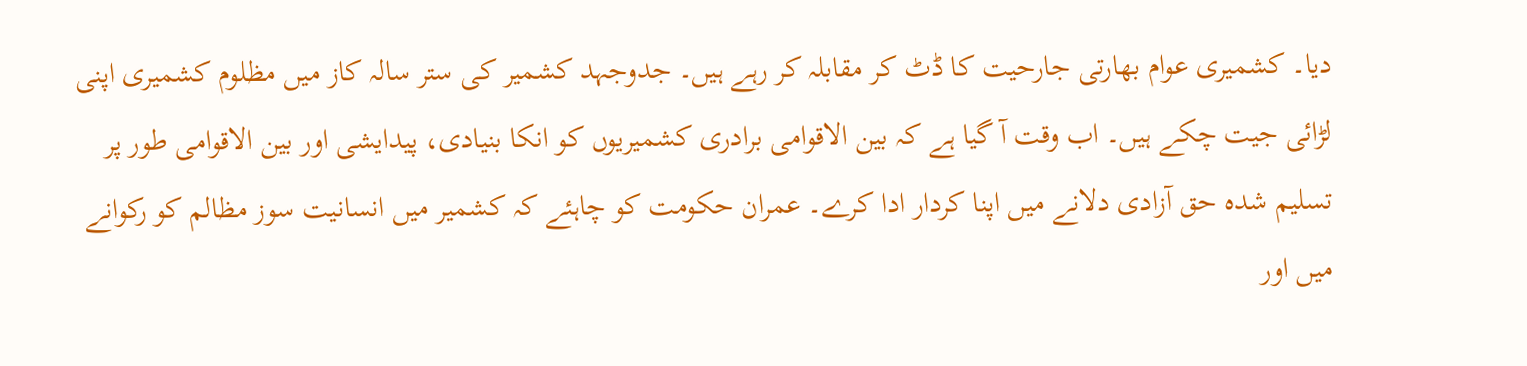دیا۔ کشمیری عوام بھارتی جارحیت کا ڈٹ کر مقابلہ کر رہے ہیں۔ جدوجہد کشمیر کی ستر سالہ کاز میں مظلوم کشمیری اپنی لڑائی جیت چکے ہیں۔ اب وقت آ گیا ہے کہ بین الاقوامی برادری کشمیریوں کو انکا بنیادی، پیدایشی اور بین الاقوامی طور پر تسلیم شدہ حق آزادی دلانے میں اپنا کردار ادا کرے۔ عمران حکومت کو چاہئے کہ کشمیر میں انسانیت سوز مظالم کو رکوانے میں اور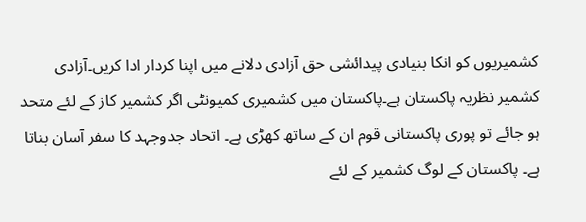کشمیریوں کو انکا بنیادی پیدائشی حق آزادی دلانے میں اپنا کردار ادا کریں۔آزادی کشمیر نظریہ پاکستان ہے۔پاکستان میں کشمیری کمیونٹی اگر کشمیر کاز کے لئے متحد ہو جائے تو پوری پاکستانی قوم ان کے ساتھ کھڑی ہے۔ اتحاد جدوجہد کا سفر آسان بناتا ہے۔ پاکستان کے لوگ کشمیر کے لئے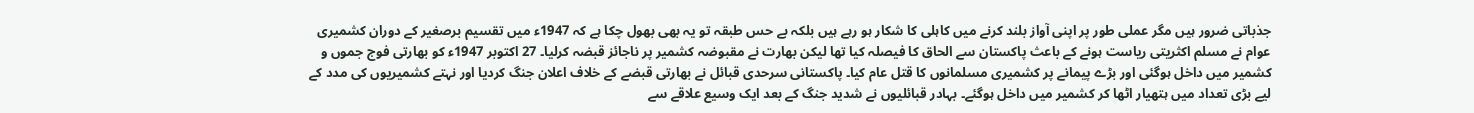جذباتی ضرور ہیں مگر عملی طور پر اپنی آواز بلند کرنے میں کاہلی کا شکار ہو رہے ہیں بلکہ بے حس طبقہ تو یہ بھی بھول چکا ہے کہ 1947ء میں تقسیم برصغیر کے دوران کشمیری عوام نے مسلم اکثریتی ریاست ہونے کے باعث پاکستان سے الحاق کا فیصلہ کیا تھا لیکن بھارت نے مقبوضہ کشمیر پر ناجائز قبضہ کرلیا۔ 27 اکتوبر 1947ء کو بھارتی فوج جموں و کشمیر میں داخل ہوگئی اور بڑے پیمانے پر کشمیری مسلمانوں کا قتل عام کیا۔ پاکستانی سرحدی قبائل نے بھارتی قبضے کے خلاف اعلان جنگ کردیا اور نہتے کشمیریوں کی مدد کے لیے بڑی تعداد میں ہتھیار اٹھا کر کشمیر میں داخل ہوگئے۔ بہادر قبائلیوں نے شدید جنگ کے بعد ایک وسیع علاقے سے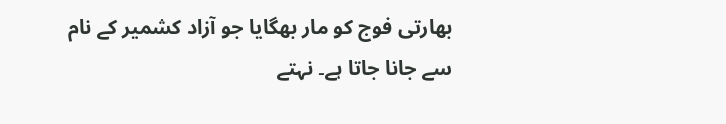بھارتی فوج کو مار بھگایا جو آزاد کشمیر کے نام سے جانا جاتا ہے۔ نہتے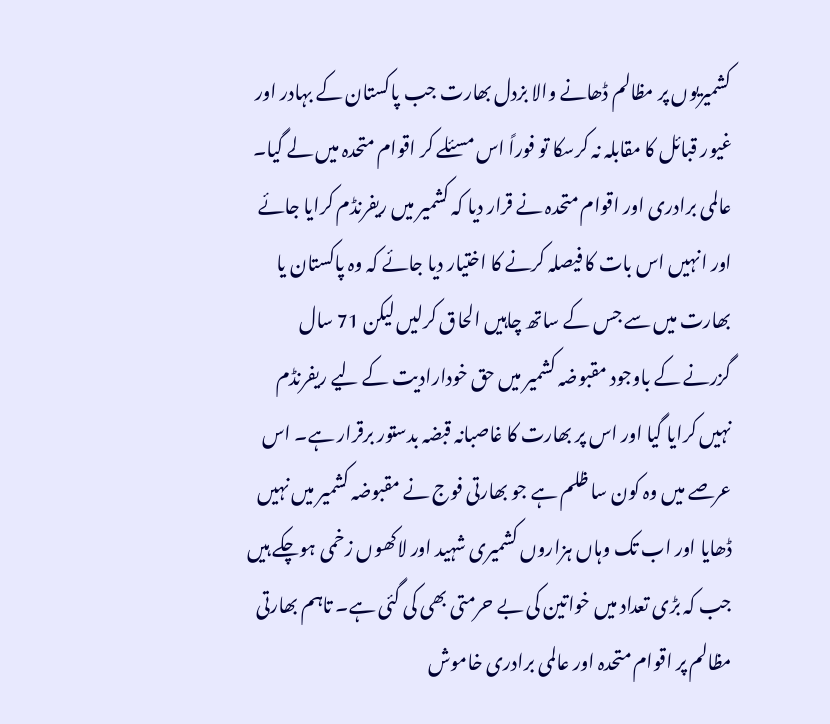کشمیریوں پر مظالم ڈھانے والا بزدل بھارت جب پاکستان کے بہادر اور غیور قبائل کا مقابلہ نہ کرسکا تو فوراً اس مسئلے کر اقوام متحدہ میں لے گیا۔ عالمی برادری اور اقوام متحدہ نے قرار دیا کہ کشمیر میں ریفرنڈم کرایا جائے اور انہیں اس بات کا فیصلہ کرنے کا اختیار دیا جائے کہ وہ پاکستان یا بھارت میں سے جس کے ساتھ چاہیں الحاق کرلیں لیکن 71 سال گزرنے کے باوجود مقبوضہ کشمیر میں حق خودارادیت کے لیے ریفرنڈم نہیں کرایا گیا اور اس پر بھارت کا غاصبانہ قبضہ بدستور برقرار ہے۔ اس عرصے میں وہ کون سا ظلم ہے جو بھارتی فوج نے مقبوضہ کشمیر میں نہیں ڈھایا اور اب تک وہاں ہزاروں کشمیری شہید اور لاکھوں زخمی ہوچکے ہیں جب کہ بڑی تعداد میں خواتین کی بے حرمتی بھی کی گئی ہے۔ تاہم بھارتی مظالم پر اقوام متحدہ اور عالمی برادری خاموش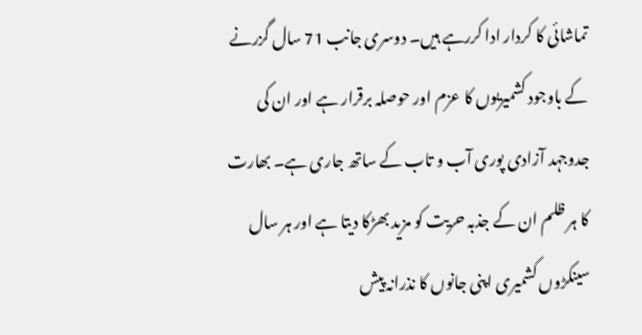تماشائی کا کردار ادا کررہے ہیں۔ دوسری جانب 71 سال گزرنے کے باوجود کشمیریوں کا عزم اور حوصلہ برقرار ہے اور ان کی جدوجہد آزادی پوری آب و تاب کے ساتھ جاری ہے۔ بھارت کا ہر ظلم ان کے جذبہ حریت کو مزید بھڑکا دیتا ہے اور ہر سال سینکڑوں کشمیری اپنی جانوں کا نذرانہ پیش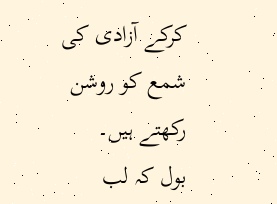کرکے آزادی کی شمع کو روشن رکھتے ہیں۔
بول کہ لب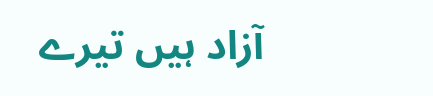آزاد ہیں تیرے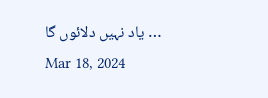… یاد نہیں دلائوں گا
Mar 18, 2024